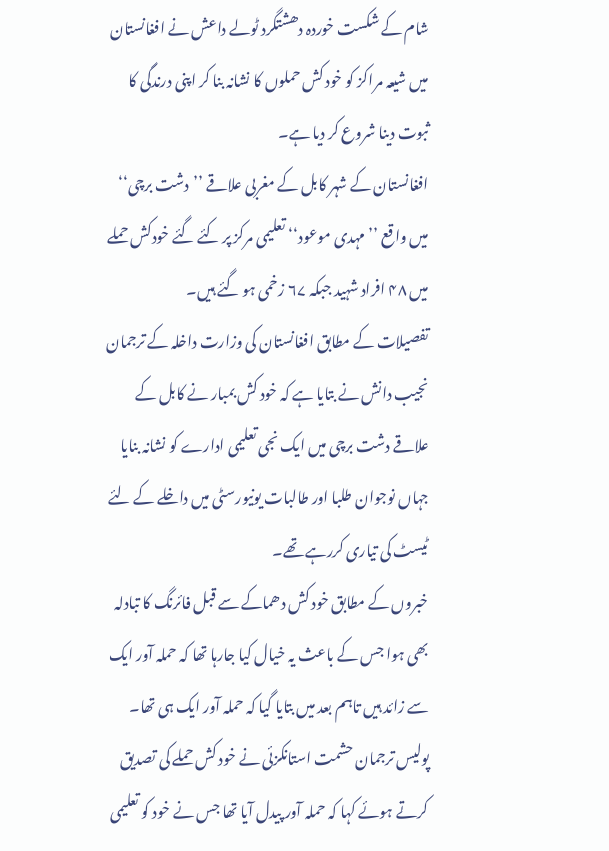شام کے شکست خوردہ دھشتگرد ٹولے داعش نے افغانستان میں شیعہ مراکز کو خود کش حملوں کا نشانہ بنا کر اپنی درندگی کا ثبوت دینا شروع کر دیا ہے۔
افغانستان کے شہر کابل کے مغربی علاقے ’’دشت برچی‘‘ میں واقع ’’مہدی موعود‘‘ تعلیمی مرکز پر کئے گئے خودکش حملے میں ۴۸ افراد شہید جبکہ ۶۷ زخمی ہو گئے ہیں۔
تفصیلات کے مطابق افغانستان کی وزارت داخلہ کے ترجمان نجیب دانش نے بتایا ہے کہ خود کش بمبار نے کابل کے علاقے دشت برچی میں ایک نجی تعلیمی ادارے کو نشانہ بنایا جہاں نوجوان طلبا اور طالبات یونیورسٹی میں داخلے کے لئے ٹیسٹ کی تیاری کررہے تھے۔
خبروں کے مطابق خود کش دھماکے سے قبل فائرنگ کا تبادلہ بھی ہوا جس کے باعث یہ خیال کیا جارہا تھا کہ حملہ آور ایک سے زائد ہیں تاہم بعد میں بتایا گیا کہ حملہ آور ایک ہی تھا۔
پولیس ترجمان حشمت استانکزئی نے خود کش حملے کی تصدیق کرتے ہوئے کہا کہ حملہ آور پیدل آیا تھا جس نے خود کو تعلیمی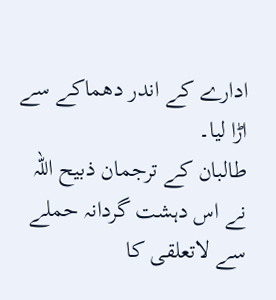ادارے کے اندر دھماکے سے اڑا لیا۔
طالبان کے ترجمان ذبیح اللہ نے اس دہشت گردانہ حملے سے لاتعلقی کا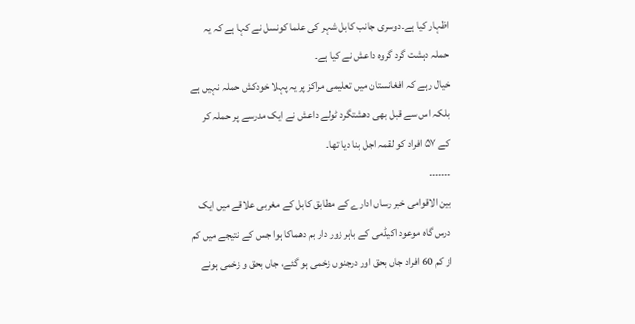اظہار کیا ہے۔دوسری جانب کابل شہر کی علما کونسل نے کہا ہے کہ یہ حملہ دہشت گرد گروہ داعش نے کیا ہے۔
خیال رہے کہ افغانستان میں تعلیمی مراکز پر یہ پہلا خودکش حملہ نہیں ہے بلکہ اس سے قبل بھی دھشتگرد ٹولے داعش نے ایک مدرسے پر حملہ کر کے ۵۷ افراد کو لقمہ اجل بنا دیا تھا۔
۔۔۔۔۔۔۔
بین الاقوامی خبر رساں ادارے کے مطابق کابل کے مغربی علاقے میں ایک درس گاہ موعود اکیڈمی کے باہر زور دار بم دھماکا ہوا جس کے نتیجے میں کم از کم 60 افراد جاں بحق اور درجنوں زخمی ہو گئے، جاں بحق و زخمی ہونے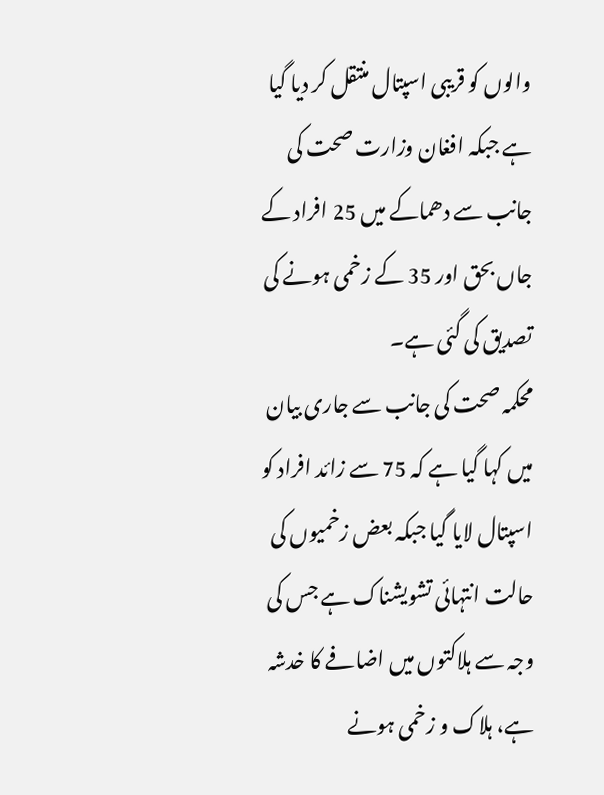والوں کو قریبی اسپتال منتقل کر دیا گیا ہے جبکہ افغان وزارت صحت کی جانب سے دھماکے میں 25 افراد کے جاں بحق اور 35 کے زخمی ہونے کی تصدیق کی گئی ہے۔
محکمہ صحت کی جانب سے جاری بیان میں کہا گیا ہے کہ 75 سے زائد افراد کو اسپتال لایا گیا جبکہ بعض زخمیوں کی حالت انتہائی تشویشناک ہے جس کی وجہ سے ہلاکتوں میں اضافے کا خدشہ ہے، ہلاک و زخمی ہونے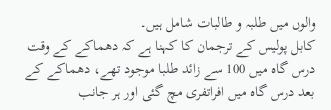والوں میں طلبہ و طالبات شامل ہیں۔
کابل پولیس کے ترجمان کا کہنا ہے کہ دھماکے کے وقت درس گاہ میں 100 سے زائد طلبا موجود تھے، دھماکے کے بعد درس گاہ میں افراتفری مچ گئی اور ہر جانب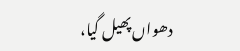دھواں پھیل گیا،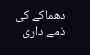دھماکے کی ذمے داری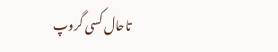تاحال کسی گروپ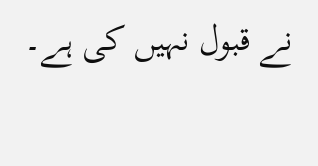نے قبول نہیں کی ہے۔